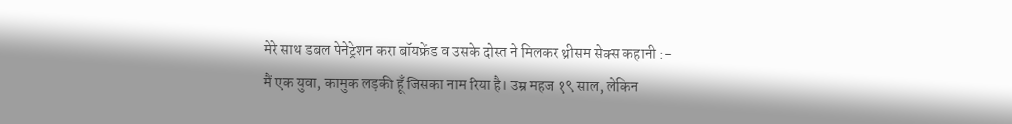मेरे साथ डबल पेनेट्रेशन करा बॉयफ्रेंड व उसके दोस्त ने मिलकर थ्रीसम सेक्स कहानी :- मैं एक युवा, कामुक लड़की हूँ जिसका नाम रिया है। उम्र महज १९ साल, लेकिन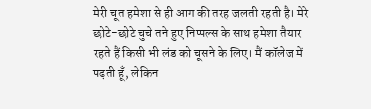मेरी चूत हमेशा से ही आग की तरह जलती रहती है। मेरे छोटे-छोटे चुचे तने हुए निप्पल्स के साथ हमेशा तैयार रहते हैं किसी भी लंड को चूसने के लिए। मैं कॉलेज में पढ़ती हूँ, लेकिन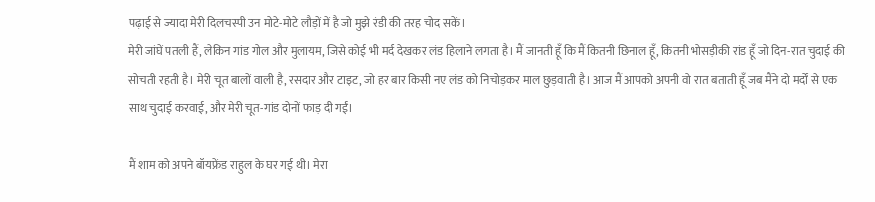पढ़ाई से ज्यादा मेरी दिलचस्पी उन मोटे-मोटे लौड़ों में है जो मुझे रंडी की तरह चोद सकें।
मेरी जांघें पतली हैं, लेकिन गांड गोल और मुलायम, जिसे कोई भी मर्द देखकर लंड हिलाने लगता है। मैं जानती हूँ कि मैं कितनी छिनाल हूँ, कितनी भोसड़ीकी रांड हूँ जो दिन-रात चुदाई की सोचती रहती है। मेरी चूत बालों वाली है, रसदार और टाइट, जो हर बार किसी नए लंड को निचोड़कर माल छुड़वाती है। आज मैं आपको अपनी वो रात बताती हूँ जब मैंने दो मर्दों से एक साथ चुदाई करवाई, और मेरी चूत-गांड दोनों फाड़ दी गईं।

मैं शाम को अपने बॉयफ्रेंड राहुल के घर गई थी। मेरा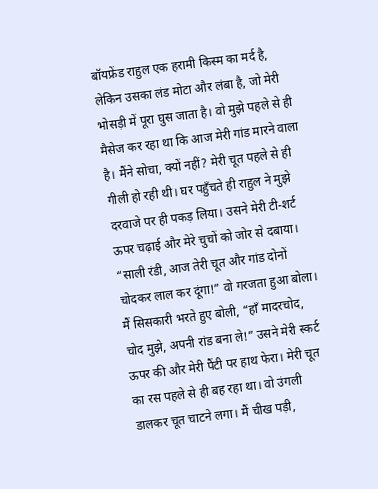बॉयफ्रेंड राहुल एक हरामी किस्म का मर्द है, लेकिन उसका लंड मोटा और लंबा है, जो मेरी भोसड़ी में पूरा घुस जाता है। वो मुझे पहले से ही मैसेज कर रहा था कि आज मेरी गांड मारने वाला है। मैंने सोचा, क्यों नहीं? मेरी चूत पहले से ही गीली हो रही थी। घर पहुँचते ही राहुल ने मुझे दरवाजे पर ही पकड़ लिया। उसने मेरी टी-शर्ट ऊपर चढ़ाई और मेरे चुचों को जोर से दबाया।
“साली रंडी, आज तेरी चूत और गांड दोनों चोदकर लाल कर दूंगा!” वो गरजता हुआ बोला। मैं सिसकारी भरते हुए बोली, “हाँ मादरचोद, चोद मुझे, अपनी रांड बना ले!” उसने मेरी स्कर्ट ऊपर की और मेरी पैंटी पर हाथ फेरा। मेरी चूत का रस पहले से ही बह रहा था। वो उंगली डालकर चूत चाटने लगा। मैं चीख पड़ी,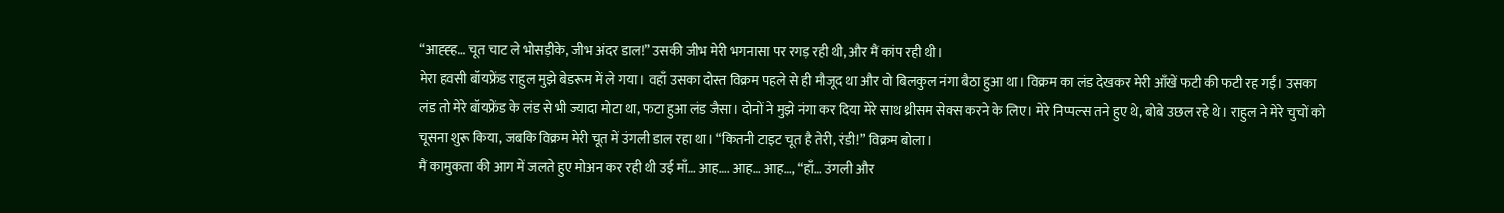“आह्ह्ह… चूत चाट ले भोसड़ीके, जीभ अंदर डाल!” उसकी जीभ मेरी भगनासा पर रगड़ रही थी, और मैं कांप रही थी।
मेरा हवसी बॉयफ्रेंड राहुल मुझे बेडरूम में ले गया। वहाँ उसका दोस्त विक्रम पहले से ही मौजूद था और वो बिलकुल नंगा बैठा हुआ था। विक्रम का लंड देखकर मेरी आँखें फटी की फटी रह गईं। उसका लंड तो मेरे बॉयफ्रेंड के लंड से भी ज्यादा मोटा था, फटा हुआ लंड जैसा। दोनों ने मुझे नंगा कर दिया मेरे साथ थ्रीसम सेक्स करने के लिए। मेरे निप्पल्स तने हुए थे, बोबे उछल रहे थे। राहुल ने मेरे चुचों को चूसना शुरू किया, जबकि विक्रम मेरी चूत में उंगली डाल रहा था। “कितनी टाइट चूत है तेरी, रंडी!” विक्रम बोला।
मैं कामुकता की आग में जलते हुए मोअन कर रही थी उई माँ… आह…. आह… आह…, “हाँ… उंगली और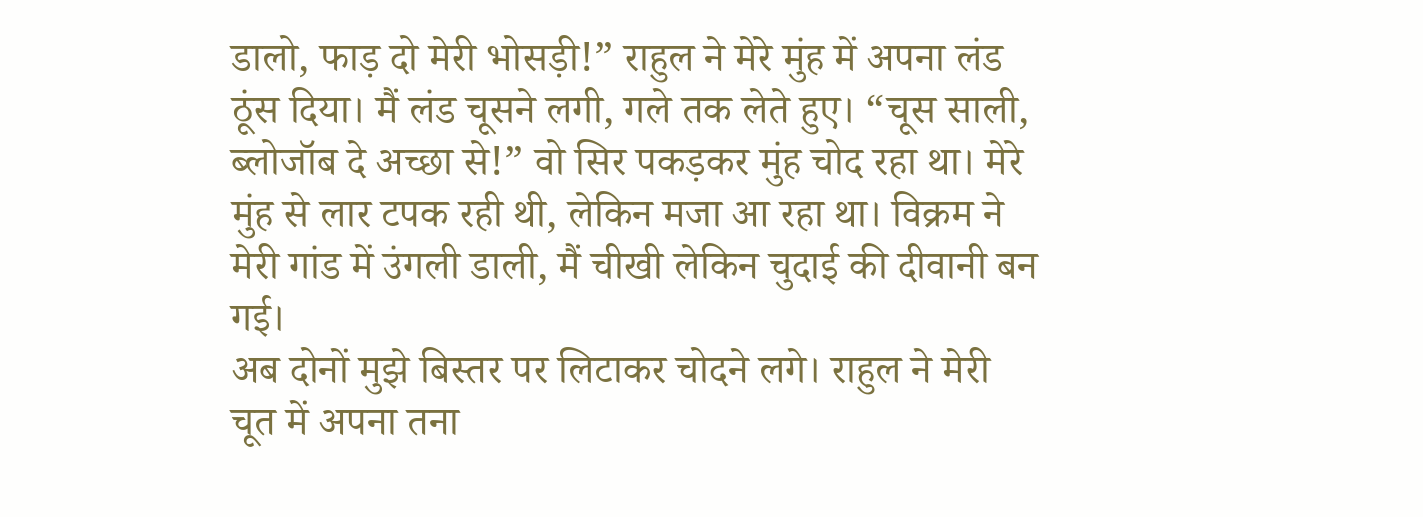डालो, फाड़ दो मेरी भोसड़ी!” राहुल ने मेरे मुंह में अपना लंड ठूंस दिया। मैं लंड चूसने लगी, गले तक लेते हुए। “चूस साली, ब्लोजॉब दे अच्छा से!” वो सिर पकड़कर मुंह चोद रहा था। मेरे मुंह से लार टपक रही थी, लेकिन मजा आ रहा था। विक्रम ने मेरी गांड में उंगली डाली, मैं चीखी लेकिन चुदाई की दीवानी बन गई।
अब दोनों मुझे बिस्तर पर लिटाकर चोदने लगे। राहुल ने मेरी चूत में अपना तना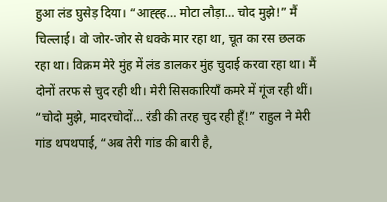हुआ लंड घुसेड़ दिया। “आह्ह्ह… मोटा लौड़ा… चोद मुझे!” मैं चिल्लाई। वो जोर-जोर से धक्के मार रहा था, चूत का रस छलक रहा था। विक्रम मेरे मुंह में लंड डालकर मुंह चुदाई करवा रहा था। मैं दोनों तरफ से चुद रही थी। मेरी सिसकारियाँ कमरे में गूंज रही थीं। “चोदो मुझे, मादरचोदों… रंडी की तरह चुद रही हूँ!” राहुल ने मेरी गांड थपथपाई, “अब तेरी गांड की बारी है,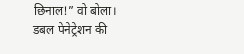छिनाल!” वो बोला।
डबल पेनेट्रेशन की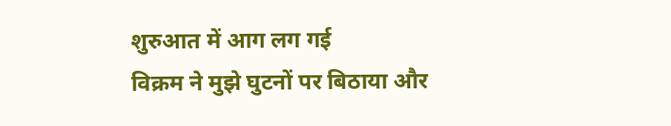शुरुआत में आग लग गई
विक्रम ने मुझे घुटनों पर बिठाया और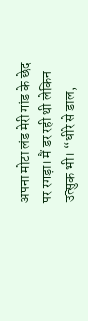अपना मोटा लंड मेरी गांड के छेद पर रगड़ा। मैं डर रही थी लेकिन उत्सुक भी। “धीरे से डाल,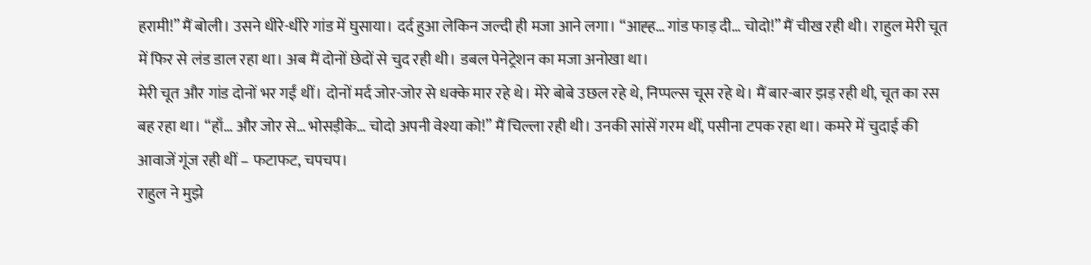हरामी!” मैं बोली। उसने धीरे-धीरे गांड में घुसाया। दर्द हुआ लेकिन जल्दी ही मजा आने लगा। “आह्ह… गांड फाड़ दी… चोदो!” मैं चीख रही थी। राहुल मेरी चूत में फिर से लंड डाल रहा था। अब मैं दोनों छेदों से चुद रही थी। डबल पेनेट्रेशन का मजा अनोखा था।
मेरी चूत और गांड दोनों भर गईं थीं। दोनों मर्द जोर-जोर से धक्के मार रहे थे। मेरे बोबे उछल रहे थे, निप्पल्स चूस रहे थे। मैं बार-बार झड़ रही थी, चूत का रस बह रहा था। “हाँ… और जोर से… भोसड़ीके… चोदो अपनी वेश्या को!” मैं चिल्ला रही थी। उनकी सांसें गरम थीं, पसीना टपक रहा था। कमरे में चुदाई की आवाजें गूंज रही थीं – फटाफट, चपचप।
राहुल ने मुझे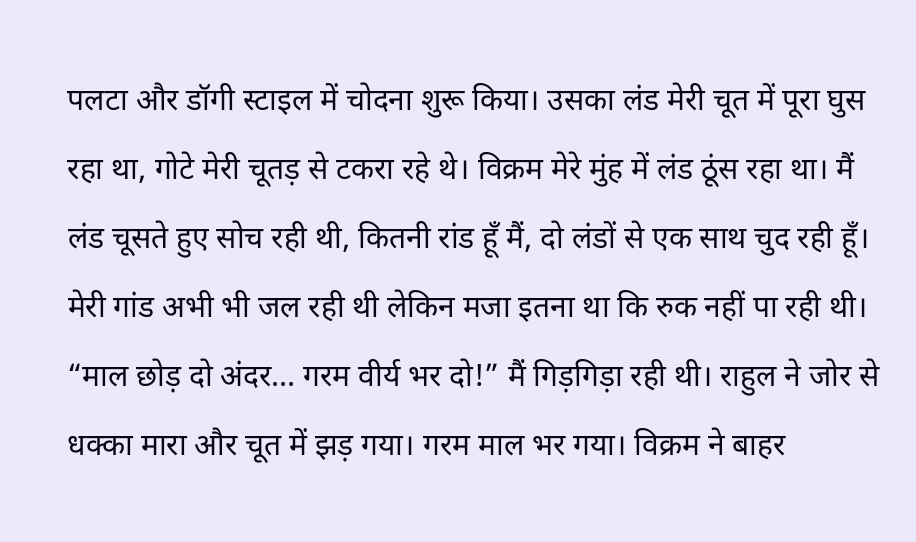पलटा और डॉगी स्टाइल में चोदना शुरू किया। उसका लंड मेरी चूत में पूरा घुस रहा था, गोटे मेरी चूतड़ से टकरा रहे थे। विक्रम मेरे मुंह में लंड ठूंस रहा था। मैं लंड चूसते हुए सोच रही थी, कितनी रांड हूँ मैं, दो लंडों से एक साथ चुद रही हूँ। मेरी गांड अभी भी जल रही थी लेकिन मजा इतना था कि रुक नहीं पा रही थी। “माल छोड़ दो अंदर… गरम वीर्य भर दो!” मैं गिड़गिड़ा रही थी। राहुल ने जोर से धक्का मारा और चूत में झड़ गया। गरम माल भर गया। विक्रम ने बाहर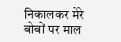निकालकर मेरे बोबों पर माल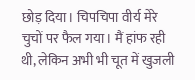छोड़ दिया। चिपचिपा वीर्य मेरे चुचों पर फैल गया। मैं हांफ रही थी, लेकिन अभी भी चूत में खुजली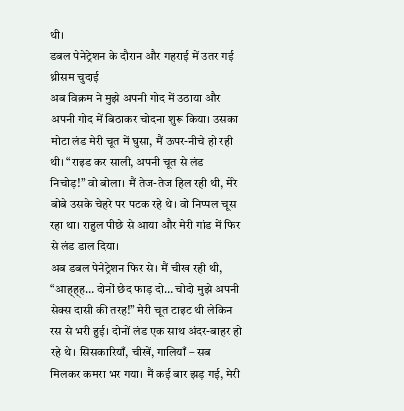थी।
डबल पेनेट्रेशन के दौरान और गहराई में उतर गई थ्रीसम चुदाई
अब विक्रम ने मुझे अपनी गोद में उठाया और अपनी गोद में बिठाकर चोदना शुरू किया। उसका मोटा लंड मेरी चूत में घुसा, मैं ऊपर-नीचे हो रही थी। “राइड कर साली, अपनी चूत से लंड निचोड़!” वो बोला। मैं तेज-तेज हिल रही थी, मेरे बोबे उसके चेहरे पर पटक रहे थे। वो निप्पल चूस रहा था। राहुल पीछे से आया और मेरी गांड में फिर से लंड डाल दिया।
अब डबल पेनेट्रेशन फिर से। मैं चीख रही थी, “आह्ह्ह… दोनों छेद फाड़ दो… चोदो मुझे अपनी सेक्स दासी की तरह!” मेरी चूत टाइट थी लेकिन रस से भरी हुई। दोनों लंड एक साथ अंदर-बाहर हो रहे थे। सिसकारियाँ, चीखें, गालियाँ – सब मिलकर कमरा भर गया। मैं कई बार झड़ गई, मेरी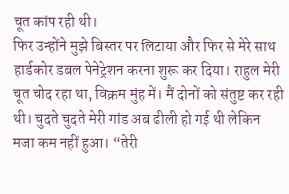चूत कांप रही थी।
फिर उन्होंने मुझे बिस्तर पर लिटाया और फिर से मेरे साथ हार्डकोर डबल पेनेट्रेशन करना शुरू कर दिया। राहुल मेरी चूत चोद रहा था, विक्रम मुंह में। मैं दोनों को संतुष्ट कर रही थी। चुदते चुदते मेरी गांड अब ढीली हो गई थी लेकिन मजा कम नहीं हुआ। “तेरी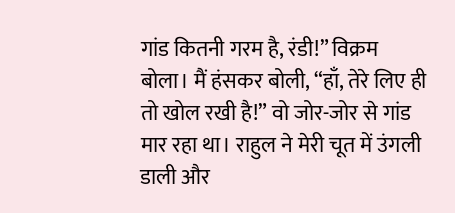गांड कितनी गरम है, रंडी!” विक्रम बोला। मैं हंसकर बोली, “हाँ, तेरे लिए ही तो खोल रखी है!” वो जोर-जोर से गांड मार रहा था। राहुल ने मेरी चूत में उंगली डाली और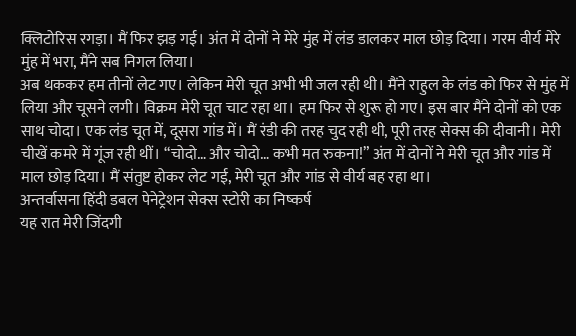क्लिटोरिस रगड़ा। मैं फिर झड़ गई। अंत में दोनों ने मेरे मुंह में लंड डालकर माल छोड़ दिया। गरम वीर्य मेरे मुंह में भरा, मैंने सब निगल लिया।
अब थककर हम तीनों लेट गए। लेकिन मेरी चूत अभी भी जल रही थी। मैंने राहुल के लंड को फिर से मुंह में लिया और चूसने लगी। विक्रम मेरी चूत चाट रहा था। हम फिर से शुरू हो गए। इस बार मैंने दोनों को एक साथ चोदा। एक लंड चूत में, दूसरा गांड में। मैं रंडी की तरह चुद रही थी, पूरी तरह सेक्स की दीवानी। मेरी चीखें कमरे में गूंज रही थीं। “चोदो… और चोदो… कभी मत रुकना!” अंत में दोनों ने मेरी चूत और गांड में माल छोड़ दिया। मैं संतुष्ट होकर लेट गई, मेरी चूत और गांड से वीर्य बह रहा था।
अन्तर्वासना हिंदी डबल पेनेट्रेशन सेक्स स्टोरी का निष्कर्ष
यह रात मेरी जिंदगी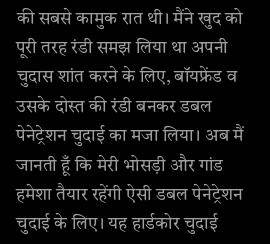की सबसे कामुक रात थी। मैंने खुद को पूरी तरह रंडी समझ लिया था अपनी चुदास शांत करने के लिए, बॉयफ्रेंड व उसके दोस्त की रंडी बनकर डबल पेनेट्रेशन चुदाई का मजा लिया। अब मैं जानती हूँ कि मेरी भोसड़ी और गांड हमेशा तैयार रहेंगी ऐसी डबल पेनेट्रेशन चुदाई के लिए। यह हार्डकोर चुदाई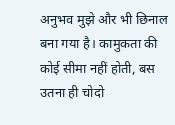अनुभव मुझे और भी छिनाल बना गया है। कामुकता की कोई सीमा नहीं होती, बस उतना ही चोदो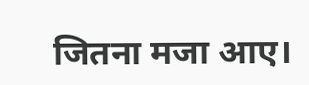जितना मजा आए।